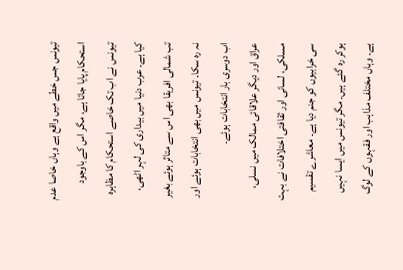تیونس جس خطے میں واقع ہے وہاں خاصا عدم استحکام پایا جاتا ہے، مگر اس کے باوجود تیونس نے اب تک خاصے استحکام کا مظاہرہ کیا ہے۔ عرب دنیا میں بیداری کی لہر اٹھی، تب شمالی افریقا بھی اس سے متاثر ہوئے بغیر نہ رہ سکا۔ تیونس میں بھی انتخابات ہوئے اور اب دوسری بار انتخابات ہوئے۔
عراق اور دیگر علاقائی ممالک میں نسلی، مسلکی، لسانی اور ثقافتی اختلافات نے بہت سی خرابیوں کو جنم دیا ہے۔ معاشرے تقسیم ہوکر رہ گئے ہیں۔ مگر تیونس میں ایسا نہیں ہے۔ وہاں مختلف مذاہب اور فقہوں کے لوگ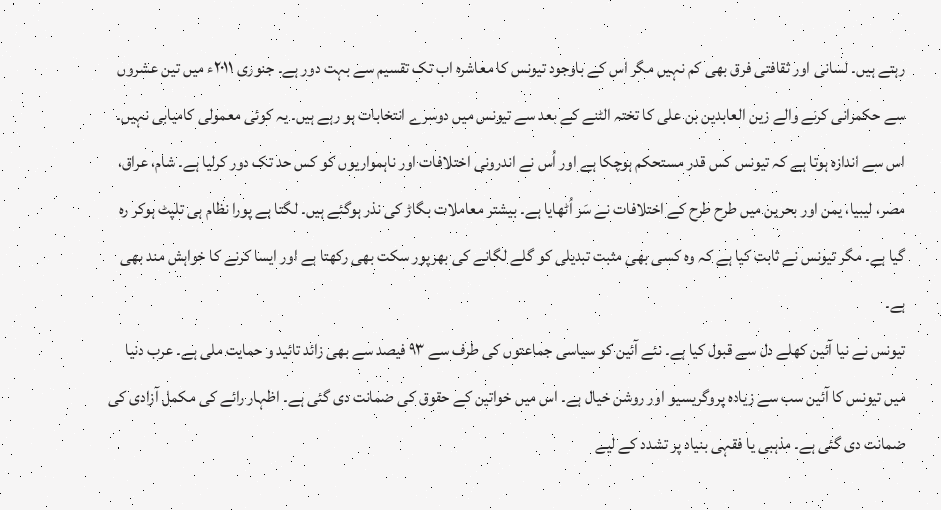رہتے ہیں۔ لسانی اور ثقافتی فرق بھی کم نہیں مگر اس کے باوجود تیونس کا معاشرہ اب تک تقسیم سے بہت دور ہے۔ جنوری ۲۰۱۱ء میں تین عشروں سے حکمرانی کرنے والے زین العابدین بن علی کا تختہ الٹنے کے بعد سے تیونس میں دوسرے انتخابات ہو رہے ہیں۔ یہ کوئی معمولی کامیابی نہیں۔ اس سے اندازہ ہوتا ہے کہ تیونس کس قدر مستحکم ہوچکا ہے اور اُس نے اندرونی اختلافات اور ناہمواریوں کو کس حد تک دور کرلیا ہے۔ شام، عراق، مصر، لیبیا، یمن اور بحرین میں طرح طرح کے اختلافات نے سَر اُٹھایا ہے۔ بیشتر معاملات بگاڑ کی نذر ہوگئے ہیں۔ لگتا ہے پورا نظام ہی تلپٹ ہوکر رہ گیا ہے۔ مگر تیونس نے ثابت کیا ہے کہ وہ کسی بھی مثبت تبدیلی کو گلے لگانے کی بھرپور سکت بھی رکھتا ہے اور ایسا کرنے کا خواہش مند بھی ہے۔
تیونس نے نیا آئین کھلے دل سے قبول کیا ہے۔ نئے آئین کو سیاسی جماعتوں کی طرف سے ۹۳ فیصد سے بھی زائد تائید و حمایت ملی ہے۔ عرب دنیا میں تیونس کا آئین سب سے زیادہ پروگریسیو اور روشن خیال ہے۔ اس میں خواتین کے حقوق کی ضمانت دی گئی ہے۔ اظہار رائے کی مکمل آزادی کی ضمانت دی گئی ہے۔ مذہبی یا فقہی بنیاد پر تشدد کے لیے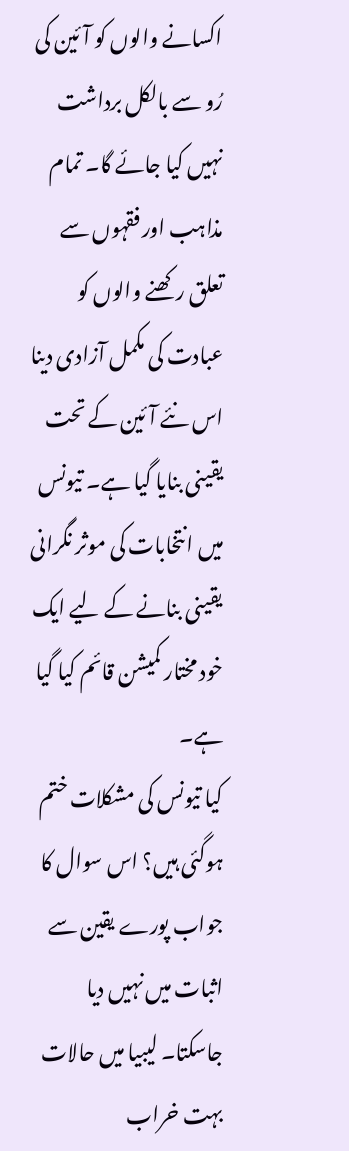اکسانے والوں کو آئین کی رُو سے بالکل برداشت نہیں کیا جائے گا۔ تمام مذاہب اور فقہوں سے تعلق رکھنے والوں کو عبادت کی مکمل آزادی دینا اس نئے آئین کے تحت یقینی بنایا گیا ہے۔ تیونس میں انتخابات کی موثر نگرانی یقینی بنانے کے لیے ایک خود مختار کمیشن قائم کیا گیا ہے۔
کیا تیونس کی مشکلات ختم ہوگئی ہیں؟ اس سوال کا جواب پورے یقین سے اثبات میں نہیں دیا جاسکتا۔ لیبیا میں حالات بہت خراب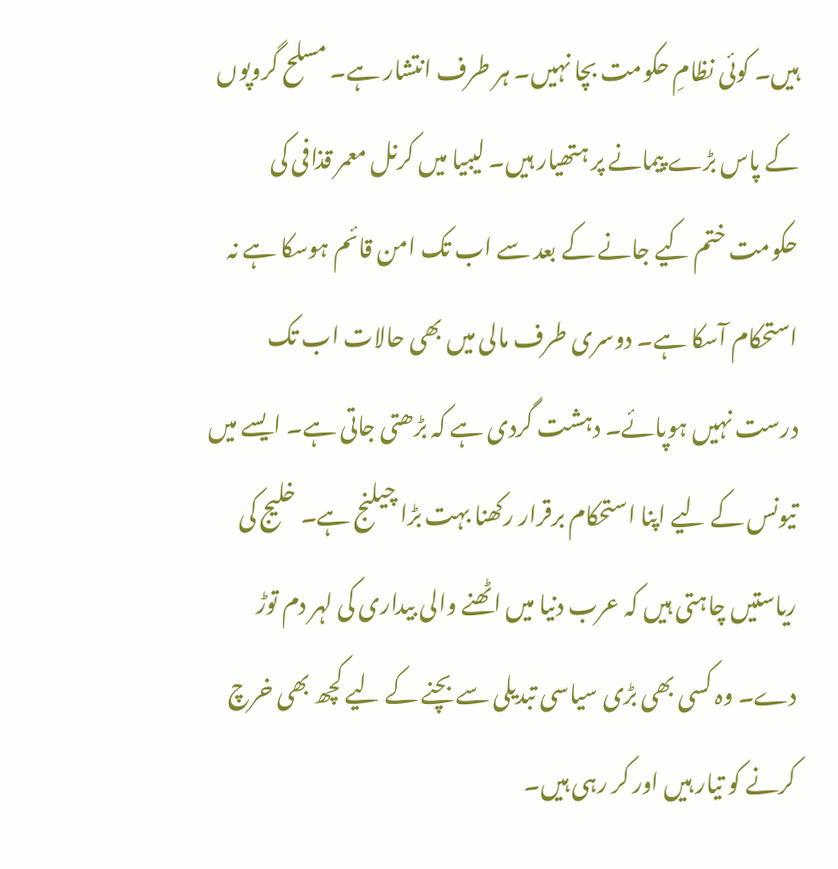ہیں۔ کوئی نظامِ حکومت بچا نہیں۔ ہر طرف انتشار ہے۔ مسلح گروپوں کے پاس بڑے پیمانے پر ہتھیار ہیں۔ لیبیا میں کرنل معمر قذافی کی حکومت ختم کیے جانے کے بعد سے اب تک امن قائم ہوسکا ہے نہ استحکام آسکا ہے۔ دوسری طرف مالی میں بھی حالات اب تک درست نہیں ہوپائے۔ دہشت گردی ہے کہ بڑھتی جاتی ہے۔ ایسے میں تیونس کے لیے اپنا استحکام برقرار رکھنا بہت بڑا چیلنج ہے۔ خلیج کی ریاستیں چاہتی ہیں کہ عرب دنیا میں اٹھنے والی بیداری کی لہر دم توڑ دے۔ وہ کسی بھی بڑی سیاسی تبدیلی سے بچنے کے لیے کچھ بھی خرچ کرنے کو تیار ہیں اور کر رہی ہیں۔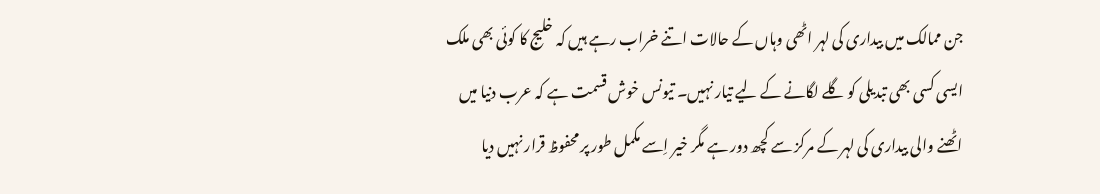جن ممالک میں بیداری کی لہر اٹھی وہاں کے حالات اتنے خراب رہے ہیں کہ خلیج کا کوئی بھی ملک ایسی کسی بھی تبدیلی کو گلے لگانے کے لیے تیار نہیں۔ تیونس خوش قسمت ہے کہ عرب دنیا میں اٹھنے والی بیداری کی لہر کے مرکز سے کچھ دور ہے مگر خیر اِسے مکمل طور پر محفوظ قرار نہیں دیا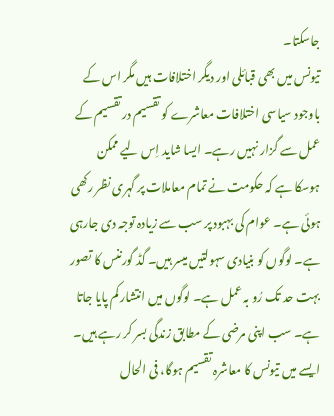جاسکتا۔
تیونس میں بھی قبائلی اور دیگر اختلافات ہیں مگر اس کے باوجود سیاسی اختلافات معاشرے کو تقسیم در تقسیم کے عمل سے گزار نہیں رہے۔ ایسا شاید اِس لیے ممکن ہوسکا ہے کہ حکومت نے تمام معاملات پر گہری نظر رکھی ہوئی ہے۔ عوام کی بہبود پر سب سے زیادہ توجہ دی جارہی ہے۔ لوگوں کو بنیادی سہولتیں میسر ہیں۔ گڈ گورننس کا تصور بہت حد تک رُو بہ عمل ہے۔ لوگوں میں انتشار کم پایا جاتا ہے۔ سب اپنی مرضی کے مطابق زندگی بسر کر رہے ہیں۔ ایسے میں تیونس کا معاشرہ تقسیم ہوگا، فی الحال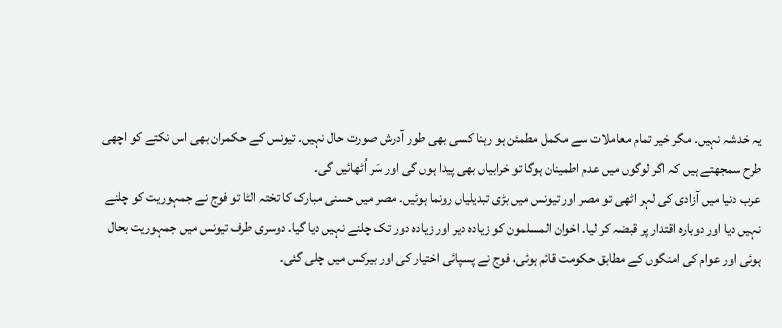یہ خدشہ نہیں۔ مگر خیر تمام معاملات سے مکمل مطمئن ہو رہنا کسی بھی طور آدرش صورت حال نہیں۔ تیونس کے حکمران بھی اس نکتے کو اچھی طرح سمجھتے ہیں کہ اگر لوگوں میں عدم اطمینان ہوگا تو خرابیاں بھی پیدا ہوں گی اور سَر اُٹھائیں گی۔
عرب دنیا میں آزادی کی لہر اٹھی تو مصر اور تیونس میں بڑی تبدیلیاں رونما ہوئیں۔ مصر میں حسنی مبارک کا تختہ الٹا تو فوج نے جمہوریت کو چلنے نہیں دیا اور دوبارہ اقتدار پر قبضہ کر لیا۔ اخوان المسلمون کو زیادہ دیر اور زیادہ دور تک چلنے نہیں دیا گیا۔ دوسری طرف تیونس میں جمہوریت بحال ہوئی اور عوام کی امنگوں کے مطابق حکومت قائم ہوئی، فوج نے پسپائی اختیار کی اور بیرکس میں چلی گئی۔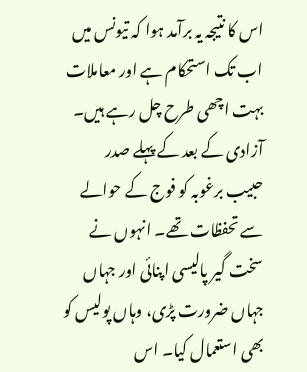اس کا نتیجہ یہ برآمد ہوا کہ تیونس میں اب تک استحکام ہے اور معاملات بہت اچھی طرح چل رہے ہیں۔ آزادی کے بعد کے پہلے صدر حبیب برغوبہ کو فوج کے حوالے سے تحفظات تھے۔ انہوں نے سخت گیر پالیسی اپنائی اور جہاں جہاں ضرورت پڑی، وہاں پولیس کو بھی استعمال کیا۔ اس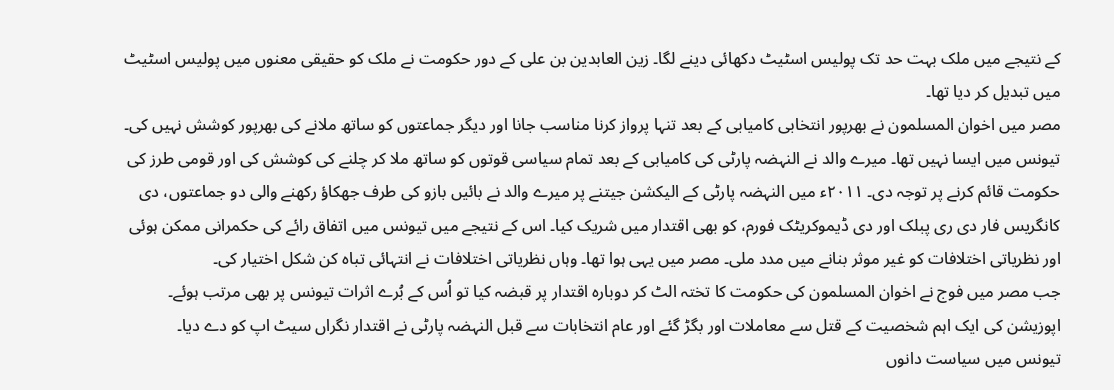کے نتیجے میں ملک بہت حد تک پولیس اسٹیٹ دکھائی دینے لگا۔ زین العابدین بن علی کے دور حکومت نے ملک کو حقیقی معنوں میں پولیس اسٹیٹ میں تبدیل کر دیا تھا۔
مصر میں اخوان المسلمون نے بھرپور انتخابی کامیابی کے بعد تنہا پرواز کرنا مناسب جانا اور دیگر جماعتوں کو ساتھ ملانے کی بھرپور کوشش نہیں کی۔ تیونس میں ایسا نہیں تھا۔ میرے والد نے النہضہ پارٹی کی کامیابی کے بعد تمام سیاسی قوتوں کو ساتھ ملا کر چلنے کی کوشش کی اور قومی طرز کی حکومت قائم کرنے پر توجہ دی۔ ۲۰۱۱ء میں النہضہ پارٹی کے الیکشن جیتنے پر میرے والد نے بائیں بازو کی طرف جھکاؤ رکھنے والی دو جماعتوں، دی کانگریس فار دی ری پبلک اور دی ڈیموکریٹک فورم، کو بھی اقتدار میں شریک کیا۔ اس کے نتیجے میں تیونس میں اتفاق رائے کی حکمرانی ممکن ہوئی اور نظریاتی اختلافات کو غیر موثر بنانے میں مدد ملی۔ مصر میں یہی ہوا تھا۔ وہاں نظریاتی اختلافات نے انتہائی تباہ کن شکل اختیار کی۔
جب مصر میں فوج نے اخوان المسلمون کی حکومت کا تختہ الٹ کر دوبارہ اقتدار پر قبضہ کیا تو اُس کے بُرے اثرات تیونس پر بھی مرتب ہوئے۔ اپوزیشن کی ایک اہم شخصیت کے قتل سے معاملات اور بگڑ گئے اور عام انتخابات سے قبل النہضہ پارٹی نے اقتدار نگراں سیٹ اپ کو دے دیا۔
تیونس میں سیاست دانوں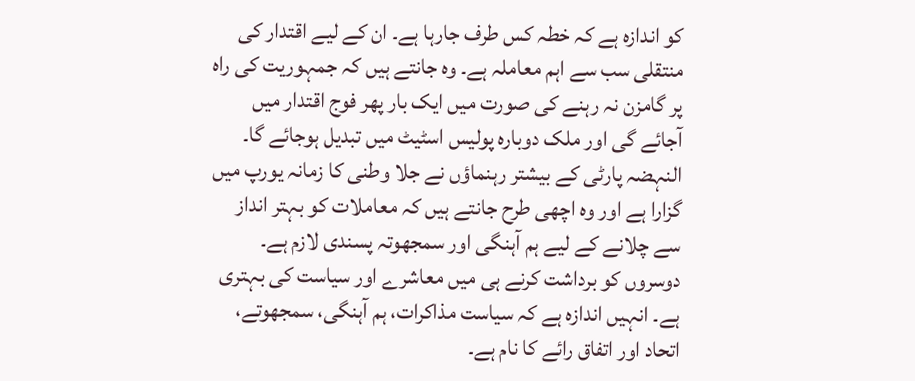کو اندازہ ہے کہ خطہ کس طرف جارہا ہے۔ ان کے لیے اقتدار کی منتقلی سب سے اہم معاملہ ہے۔ وہ جانتے ہیں کہ جمہوریت کی راہ پر گامزن نہ رہنے کی صورت میں ایک بار پھر فوج اقتدار میں آجائے گی اور ملک دوبارہ پولیس اسٹیٹ میں تبدیل ہوجائے گا۔ النہضہ پارٹی کے بیشتر رہنماؤں نے جلا وطنی کا زمانہ یورپ میں گزارا ہے اور وہ اچھی طرح جانتے ہیں کہ معاملات کو بہتر انداز سے چلانے کے لیے ہم آہنگی اور سمجھوتہ پسندی لازم ہے۔ دوسروں کو برداشت کرنے ہی میں معاشرے اور سیاست کی بہتری ہے۔ انہیں اندازہ ہے کہ سیاست مذاکرات، ہم آہنگی، سمجھوتے، اتحاد اور اتفاق رائے کا نام ہے۔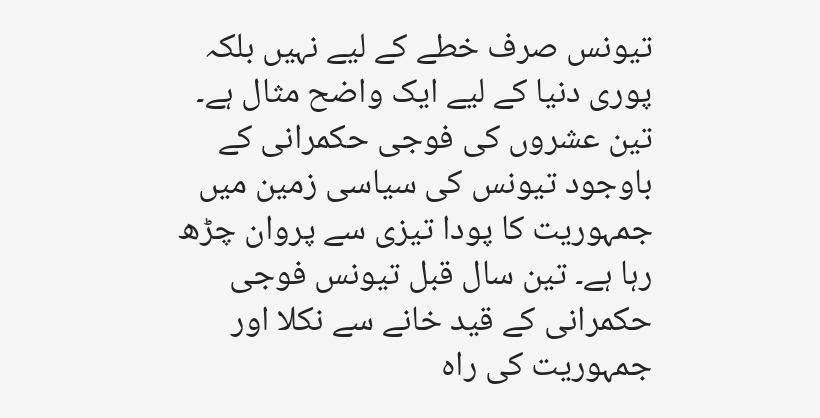تیونس صرف خطے کے لیے نہیں بلکہ پوری دنیا کے لیے ایک واضح مثال ہے۔ تین عشروں کی فوجی حکمرانی کے باوجود تیونس کی سیاسی زمین میں جمہوریت کا پودا تیزی سے پروان چڑھ رہا ہے۔ تین سال قبل تیونس فوجی حکمرانی کے قید خانے سے نکلا اور جمہوریت کی راہ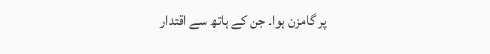پر گامزن ہوا۔ جن کے ہاتھ سے اقتدار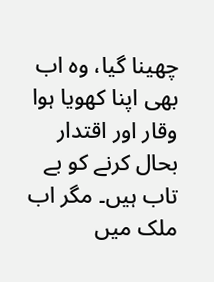چھینا گیا، وہ اب بھی اپنا کھویا ہوا وقار اور اقتدار بحال کرنے کو بے تاب ہیں۔ مگر اب ملک میں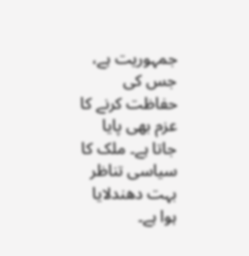جمہوریت ہے، جس کی حفاظت کرنے کا عزم بھی پایا جاتا ہے۔ ملک کا سیاسی تناظر بہت دھندلایا ہوا ہے۔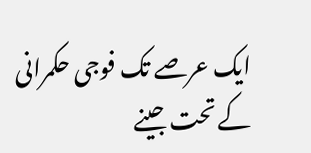ایک عرصے تک فوجی حکمرانی کے تحت جینے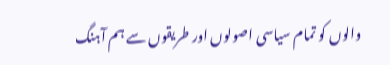والوں کو تمام سیاسی اصولوں اور طریقوں سے ہم آہنگ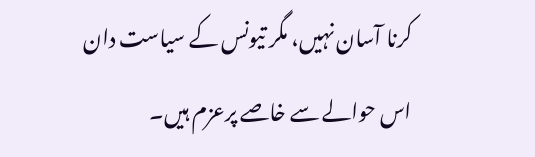کرنا آسان نہیں، مگر تیونس کے سیاست دان اس حوالے سے خاصے پرعزم ہیں۔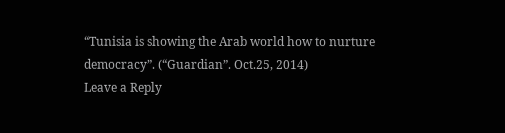“Tunisia is showing the Arab world how to nurture democracy”. (“Guardian”. Oct.25, 2014)
Leave a Reply